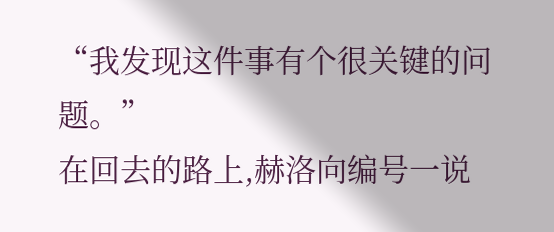“我发现这件事有个很关键的问题。”
在回去的路上,赫洛向编号一说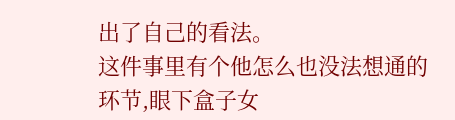出了自己的看法。
这件事里有个他怎么也没法想通的环节,眼下盒子女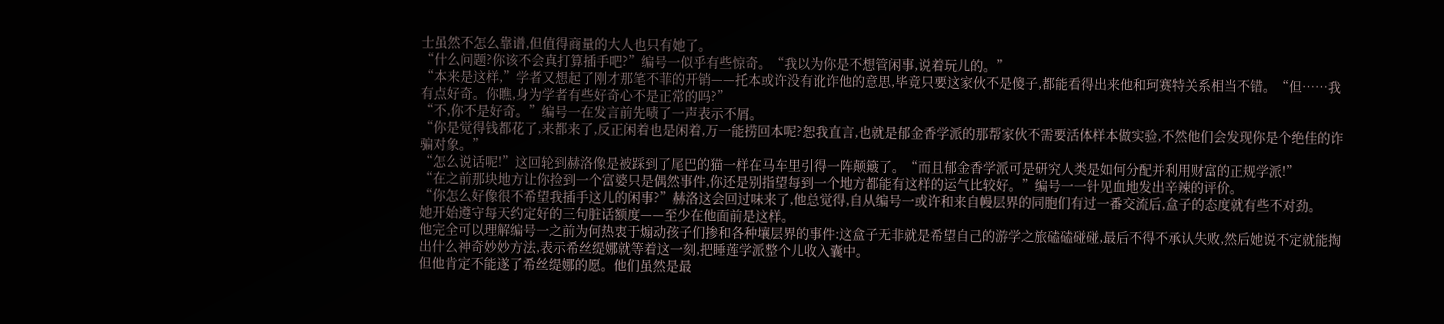士虽然不怎么靠谱,但值得商量的大人也只有她了。
“什么问题?你该不会真打算插手吧?”编号一似乎有些惊奇。“我以为你是不想管闲事,说着玩儿的。”
“本来是这样,”学者又想起了刚才那笔不菲的开销——托本或许没有讹诈他的意思,毕竟只要这家伙不是傻子,都能看得出来他和珂赛特关系相当不错。“但……我有点好奇。你瞧,身为学者有些好奇心不是正常的吗?”
“不,你不是好奇。”编号一在发言前先啧了一声表示不屑。
“你是觉得钱都花了,来都来了,反正闲着也是闲着,万一能捞回本呢?恕我直言,也就是郁金香学派的那帮家伙不需要活体样本做实验,不然他们会发现你是个绝佳的诈骗对象。”
“怎么说话呢!”这回轮到赫洛像是被踩到了尾巴的猫一样在马车里引得一阵颠簸了。“而且郁金香学派可是研究人类是如何分配并利用财富的正规学派!”
“在之前那块地方让你捡到一个富婆只是偶然事件,你还是别指望每到一个地方都能有这样的运气比较好。”编号一一针见血地发出辛辣的评价。
“你怎么好像很不希望我插手这儿的闲事?”赫洛这会回过味来了,他总觉得,自从编号一或许和来自幔层界的同胞们有过一番交流后,盒子的态度就有些不对劲。
她开始遵守每天约定好的三句脏话额度——至少在他面前是这样。
他完全可以理解编号一之前为何热衷于煽动孩子们掺和各种壤层界的事件:这盒子无非就是希望自己的游学之旅磕磕碰碰,最后不得不承认失败,然后她说不定就能掏出什么神奇妙妙方法,表示希丝缇娜就等着这一刻,把睡莲学派整个儿收入囊中。
但他肯定不能遂了希丝缇娜的愿。他们虽然是最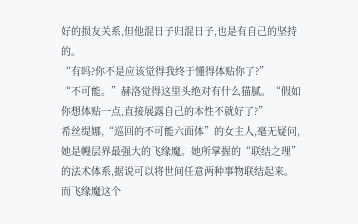好的损友关系,但他混日子归混日子,也是有自己的坚持的。
“有吗?你不是应该觉得我终于懂得体贴你了?”
“不可能。”赫洛觉得这里头绝对有什么猫腻。“假如你想体贴一点,直接展露自己的本性不就好了?”
希丝缇娜,“巡回的不可能六面体”的女主人,毫无疑问,她是幔层界最强大的飞缘魔。她所掌握的“联结之理”的法术体系,据说可以将世间任意两种事物联结起来。
而飞缘魔这个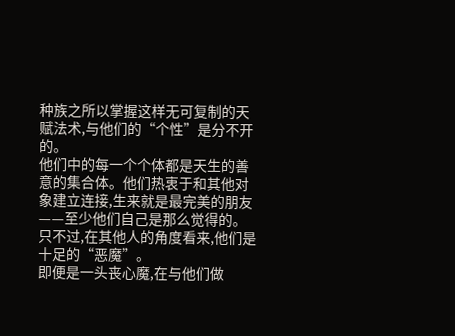种族之所以掌握这样无可复制的天赋法术,与他们的“个性”是分不开的。
他们中的每一个个体都是天生的善意的集合体。他们热衷于和其他对象建立连接,生来就是最完美的朋友——至少他们自己是那么觉得的。
只不过,在其他人的角度看来,他们是十足的“恶魔”。
即便是一头丧心魔,在与他们做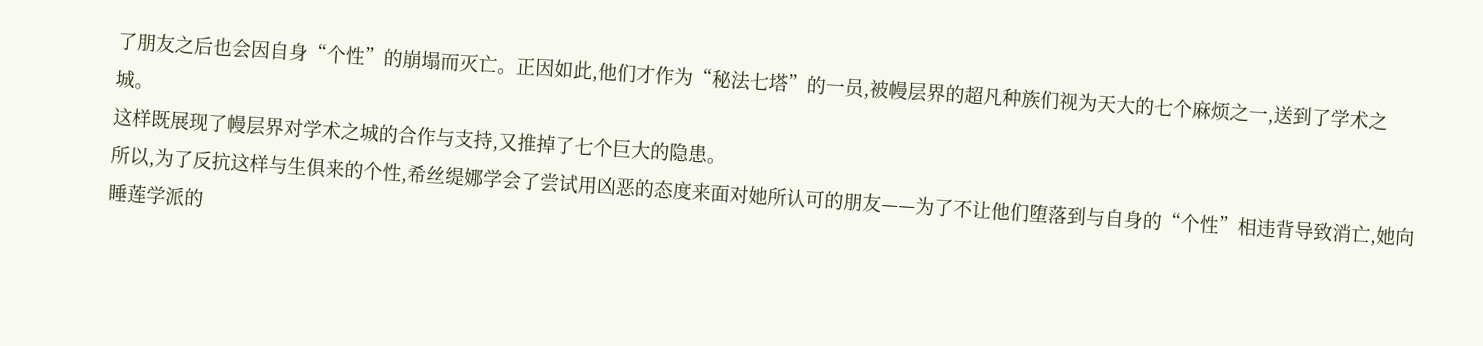了朋友之后也会因自身“个性”的崩塌而灭亡。正因如此,他们才作为“秘法七塔”的一员,被幔层界的超凡种族们视为天大的七个麻烦之一,送到了学术之城。
这样既展现了幔层界对学术之城的合作与支持,又推掉了七个巨大的隐患。
所以,为了反抗这样与生俱来的个性,希丝缇娜学会了尝试用凶恶的态度来面对她所认可的朋友——为了不让他们堕落到与自身的“个性”相违背导致消亡,她向睡莲学派的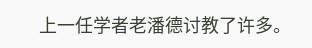上一任学者老潘德讨教了许多。